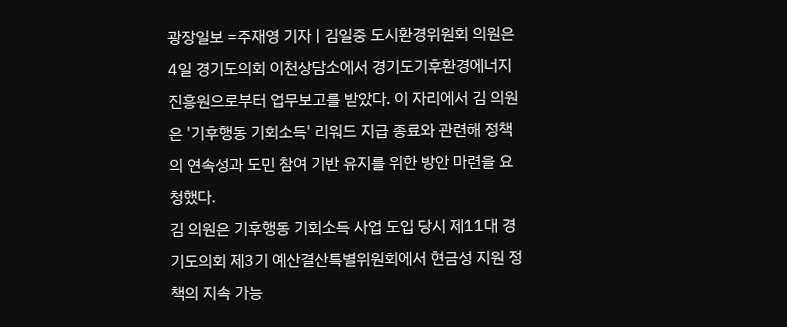광장일보 =주재영 기자 | 김일중 도시환경위원회 의원은 4일 경기도의회 이천상담소에서 경기도기후환경에너지진흥원으로부터 업무보고를 받았다. 이 자리에서 김 의원은 '기후행동 기회소득' 리워드 지급 종료와 관련해 정책의 연속성과 도민 참여 기반 유지를 위한 방안 마련을 요청했다.
김 의원은 기후행동 기회소득 사업 도입 당시 제11대 경기도의회 제3기 예산결산특별위원회에서 현금성 지원 정책의 지속 가능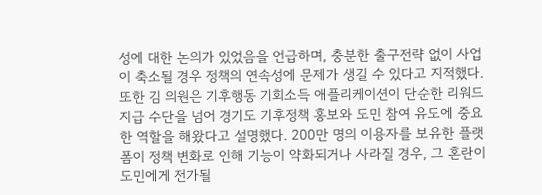성에 대한 논의가 있었음을 언급하며, 충분한 출구전략 없이 사업이 축소될 경우 정책의 연속성에 문제가 생길 수 있다고 지적했다.
또한 김 의원은 기후행동 기회소득 애플리케이션이 단순한 리워드 지급 수단을 넘어 경기도 기후정책 홍보와 도민 참여 유도에 중요한 역할을 해왔다고 설명했다. 200만 명의 이용자를 보유한 플랫폼이 정책 변화로 인해 기능이 약화되거나 사라질 경우, 그 혼란이 도민에게 전가될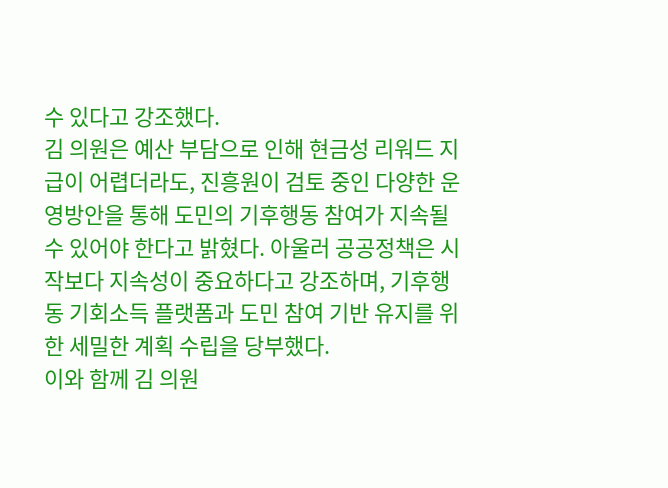수 있다고 강조했다.
김 의원은 예산 부담으로 인해 현금성 리워드 지급이 어렵더라도, 진흥원이 검토 중인 다양한 운영방안을 통해 도민의 기후행동 참여가 지속될 수 있어야 한다고 밝혔다. 아울러 공공정책은 시작보다 지속성이 중요하다고 강조하며, 기후행동 기회소득 플랫폼과 도민 참여 기반 유지를 위한 세밀한 계획 수립을 당부했다.
이와 함께 김 의원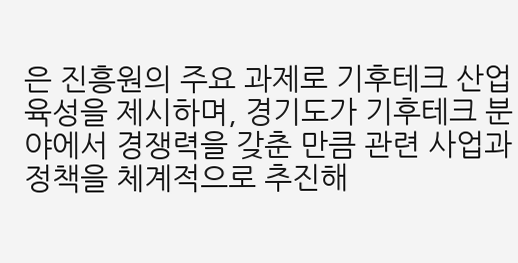은 진흥원의 주요 과제로 기후테크 산업 육성을 제시하며, 경기도가 기후테크 분야에서 경쟁력을 갖춘 만큼 관련 사업과 정책을 체계적으로 추진해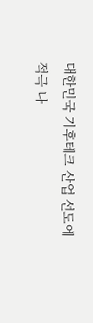대한민국 기후테크 산업 선도에 적극 나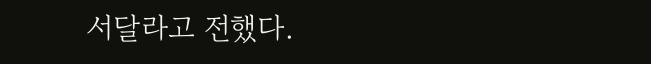서달라고 전했다.